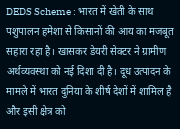DEDS Scheme : भारत में खेती के साथ पशुपालन हमेशा से किसानों की आय का मजबूत सहारा रहा है। खासकर डेयरी सेक्टर ने ग्रामीण अर्थव्यवस्था को नई दिशा दी है। दूध उत्पादन के मामले में भारत दुनिया के शीर्ष देशों में शामिल है और इसी क्षेत्र को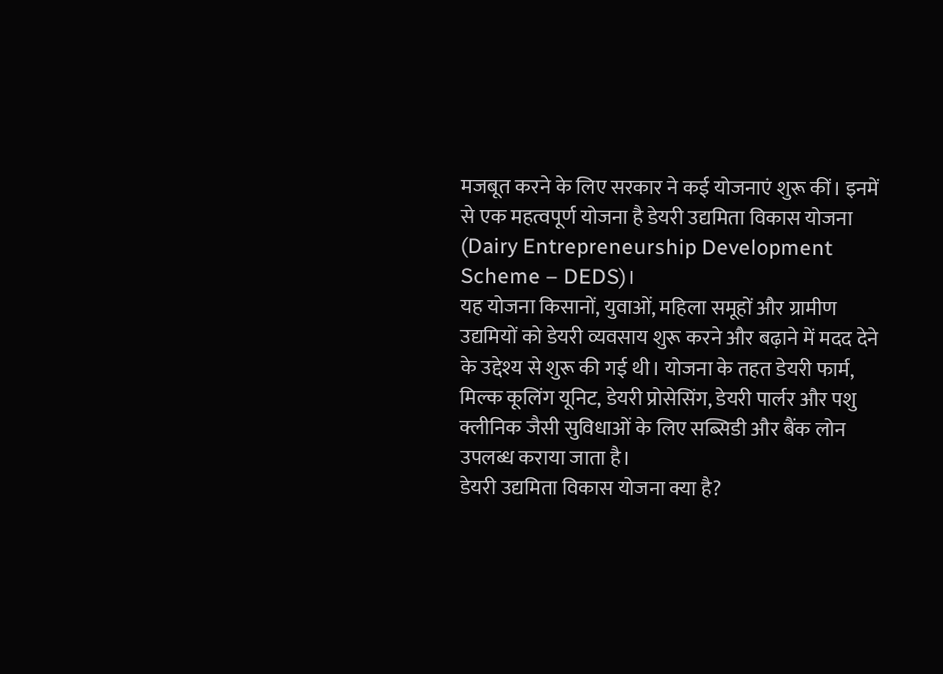मजबूत करने के लिए सरकार ने कई योजनाएं शुरू कीं। इनमें से एक महत्वपूर्ण योजना है डेयरी उद्यमिता विकास योजना (Dairy Entrepreneurship Development Scheme – DEDS)।
यह योजना किसानों, युवाओं, महिला समूहों और ग्रामीण उद्यमियों को डेयरी व्यवसाय शुरू करने और बढ़ाने में मदद देने के उद्देश्य से शुरू की गई थी। योजना के तहत डेयरी फार्म, मिल्क कूलिंग यूनिट, डेयरी प्रोसेसिंग, डेयरी पार्लर और पशु क्लीनिक जैसी सुविधाओं के लिए सब्सिडी और बैंक लोन उपलब्ध कराया जाता है।
डेयरी उद्यमिता विकास योजना क्या है?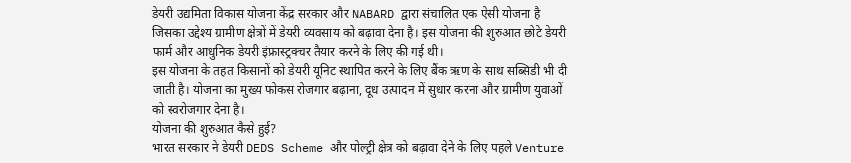डेयरी उद्यमिता विकास योजना केंद्र सरकार और NABARD द्वारा संचालित एक ऐसी योजना है जिसका उद्देश्य ग्रामीण क्षेत्रों में डेयरी व्यवसाय को बढ़ावा देना है। इस योजना की शुरुआत छोटे डेयरी फार्म और आधुनिक डेयरी इंफ्रास्ट्रक्चर तैयार करने के लिए की गई थी।
इस योजना के तहत किसानों को डेयरी यूनिट स्थापित करने के लिए बैंक ऋण के साथ सब्सिडी भी दी जाती है। योजना का मुख्य फोकस रोजगार बढ़ाना, दूध उत्पादन में सुधार करना और ग्रामीण युवाओं को स्वरोजगार देना है।
योजना की शुरुआत कैसे हुई?
भारत सरकार ने डेयरी DEDS Scheme और पोल्ट्री क्षेत्र को बढ़ावा देने के लिए पहले Venture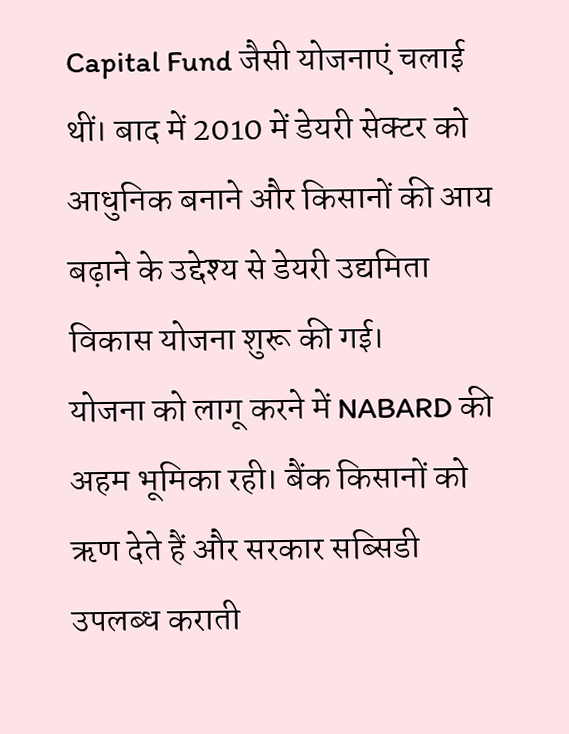Capital Fund जैसी योजनाएं चलाई थीं। बाद में 2010 में डेयरी सेक्टर को आधुनिक बनाने और किसानों की आय बढ़ाने के उद्देश्य से डेयरी उद्यमिता विकास योजना शुरू की गई।
योजना को लागू करने में NABARD की अहम भूमिका रही। बैंक किसानों को ऋण देते हैं और सरकार सब्सिडी उपलब्ध कराती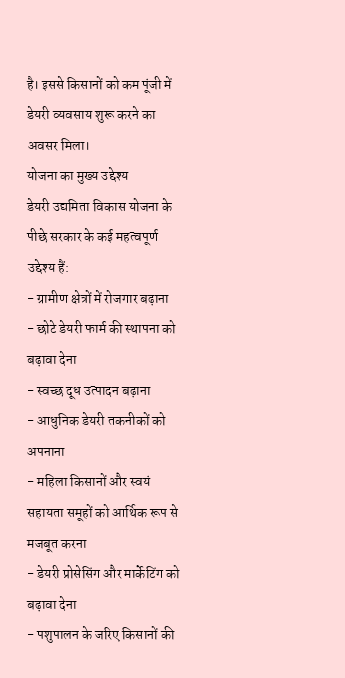है। इससे किसानों को कम पूंजी में डेयरी व्यवसाय शुरू करने का अवसर मिला।
योजना का मुख्य उद्देश्य
डेयरी उद्यमिता विकास योजना के पीछे सरकार के कई महत्वपूर्ण उद्देश्य हैं:
- ग्रामीण क्षेत्रों में रोजगार बढ़ाना
- छोटे डेयरी फार्म की स्थापना को बढ़ावा देना
- स्वच्छ दूध उत्पादन बढ़ाना
- आधुनिक डेयरी तकनीकों को अपनाना
- महिला किसानों और स्वयं सहायता समूहों को आर्थिक रूप से मजबूत करना
- डेयरी प्रोसेसिंग और मार्केटिंग को बढ़ावा देना
- पशुपालन के जरिए किसानों की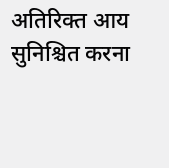अतिरिक्त आय सुनिश्चित करना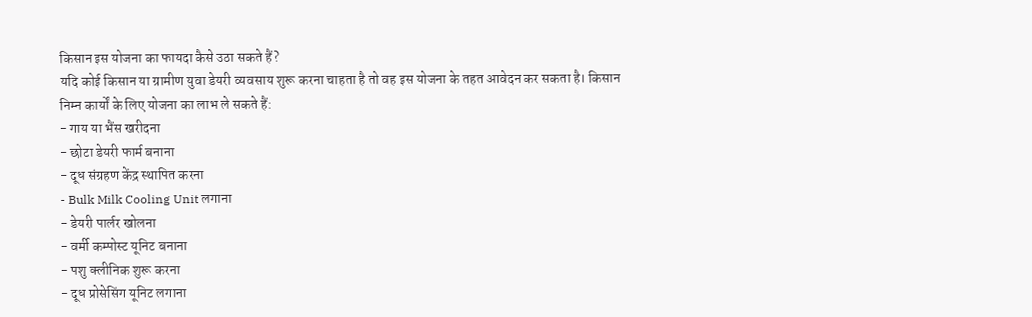किसान इस योजना का फायदा कैसे उठा सकते हैं?
यदि कोई किसान या ग्रामीण युवा डेयरी व्यवसाय शुरू करना चाहता है तो वह इस योजना के तहत आवेदन कर सकता है। किसान निम्न कार्यों के लिए योजना का लाभ ले सकते हैं:
- गाय या भैंस खरीदना
- छोटा डेयरी फार्म बनाना
- दूध संग्रहण केंद्र स्थापित करना
- Bulk Milk Cooling Unit लगाना
- डेयरी पार्लर खोलना
- वर्मी कम्पोस्ट यूनिट बनाना
- पशु क्लीनिक शुरू करना
- दूध प्रोसेसिंग यूनिट लगाना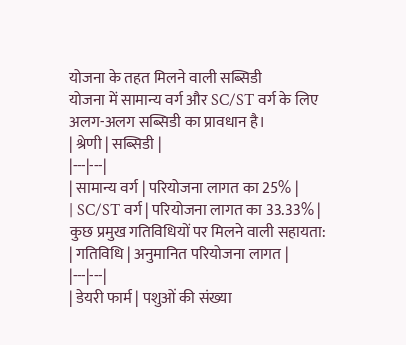योजना के तहत मिलने वाली सब्सिडी
योजना में सामान्य वर्ग और SC/ST वर्ग के लिए अलग-अलग सब्सिडी का प्रावधान है।
| श्रेणी | सब्सिडी |
|---|---|
| सामान्य वर्ग | परियोजना लागत का 25% |
| SC/ST वर्ग | परियोजना लागत का 33.33% |
कुछ प्रमुख गतिविधियों पर मिलने वाली सहायता:
| गतिविधि | अनुमानित परियोजना लागत |
|---|---|
| डेयरी फार्म | पशुओं की संख्या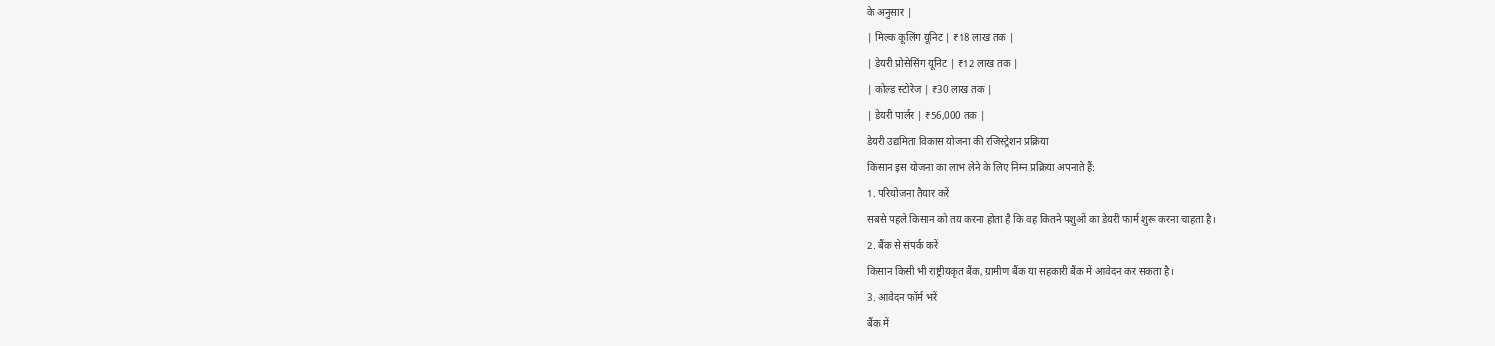के अनुसार |
| मिल्क कूलिंग यूनिट | ₹18 लाख तक |
| डेयरी प्रोसेसिंग यूनिट | ₹12 लाख तक |
| कोल्ड स्टोरेज | ₹30 लाख तक |
| डेयरी पार्लर | ₹56,000 तक |
डेयरी उद्यमिता विकास योजना की रजिस्ट्रेशन प्रक्रिया
किसान इस योजना का लाभ लेने के लिए निम्न प्रक्रिया अपनाते हैं:
1. परियोजना तैयार करें
सबसे पहले किसान को तय करना होता है कि वह कितने पशुओं का डेयरी फार्म शुरू करना चाहता है।
2. बैंक से संपर्क करें
किसान किसी भी राष्ट्रीयकृत बैंक, ग्रामीण बैंक या सहकारी बैंक में आवेदन कर सकता है।
3. आवेदन फॉर्म भरें
बैंक में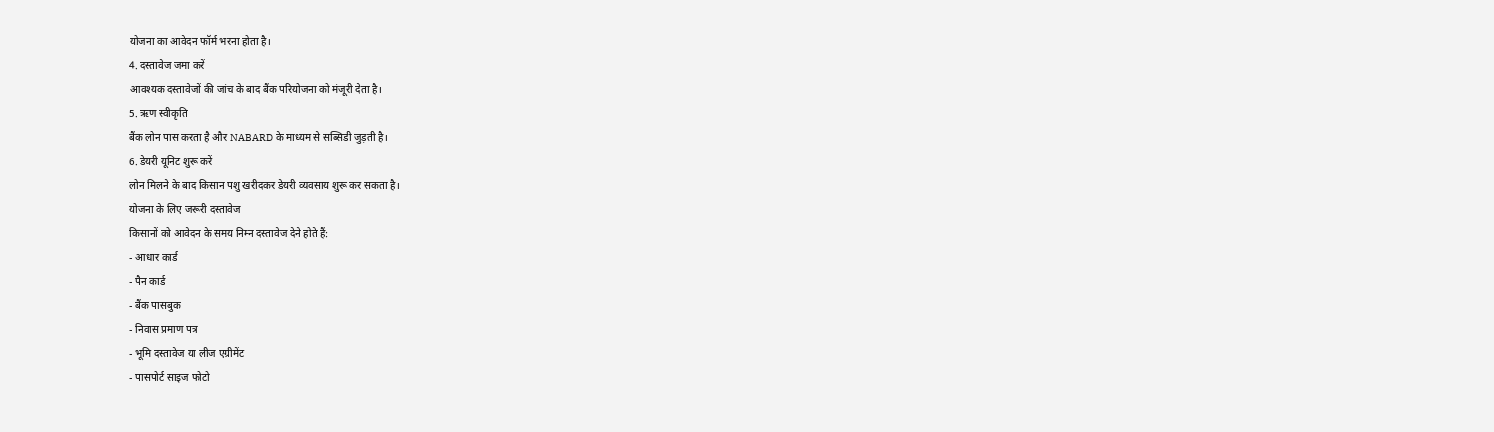योजना का आवेदन फॉर्म भरना होता है।
4. दस्तावेज जमा करें
आवश्यक दस्तावेजों की जांच के बाद बैंक परियोजना को मंजूरी देता है।
5. ऋण स्वीकृति
बैंक लोन पास करता है और NABARD के माध्यम से सब्सिडी जुड़ती है।
6. डेयरी यूनिट शुरू करें
लोन मिलने के बाद किसान पशु खरीदकर डेयरी व्यवसाय शुरू कर सकता है।
योजना के लिए जरूरी दस्तावेज
किसानों को आवेदन के समय निम्न दस्तावेज देने होते हैं:
- आधार कार्ड
- पैन कार्ड
- बैंक पासबुक
- निवास प्रमाण पत्र
- भूमि दस्तावेज या लीज एग्रीमेंट
- पासपोर्ट साइज फोटो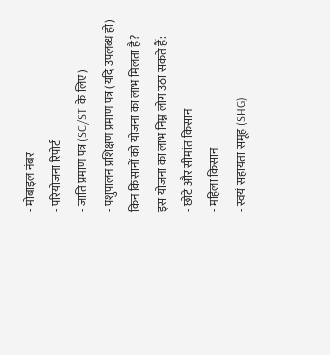- मोबाइल नंबर
- परियोजना रिपोर्ट
- जाति प्रमाण पत्र (SC/ST के लिए)
- पशुपालन प्रशिक्षण प्रमाण पत्र (यदि उपलब्ध हो)
किन किसानों को योजना का लाभ मिलता है?
इस योजना का लाभ निम्न लोग उठा सकते हैं:
- छोटे और सीमांत किसान
- महिला किसान
- स्वयं सहायता समूह (SHG)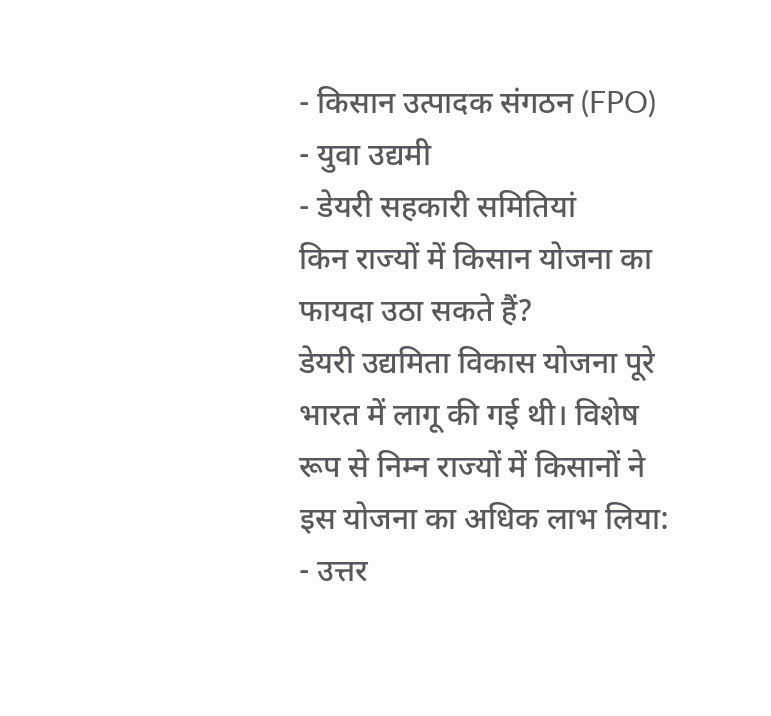- किसान उत्पादक संगठन (FPO)
- युवा उद्यमी
- डेयरी सहकारी समितियां
किन राज्यों में किसान योजना का फायदा उठा सकते हैं?
डेयरी उद्यमिता विकास योजना पूरे भारत में लागू की गई थी। विशेष रूप से निम्न राज्यों में किसानों ने इस योजना का अधिक लाभ लिया:
- उत्तर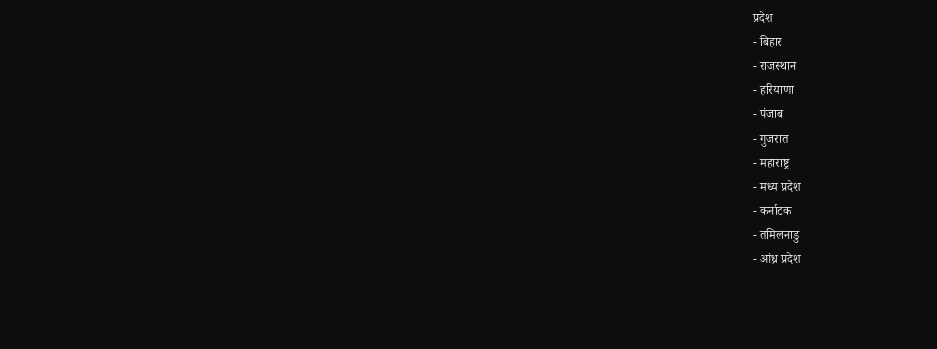प्रदेश
- बिहार
- राजस्थान
- हरियाणा
- पंजाब
- गुजरात
- महाराष्ट्र
- मध्य प्रदेश
- कर्नाटक
- तमिलनाडु
- आंध्र प्रदेश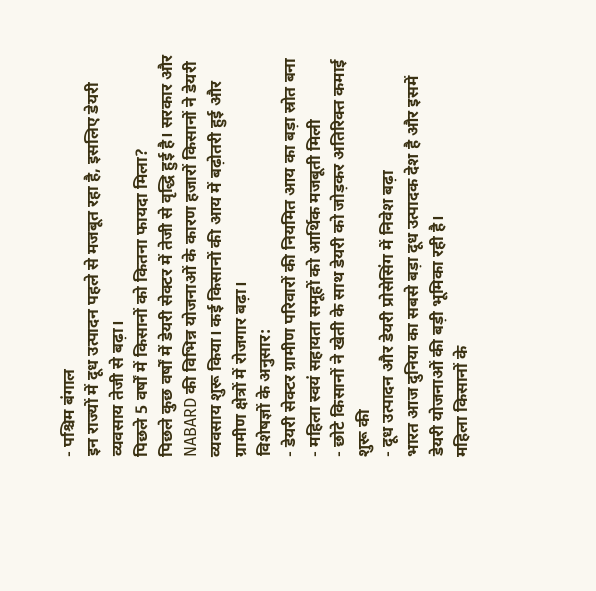- पश्चिम बंगाल
इन राज्यों में दूध उत्पादन पहले से मजबूत रहा है, इसलिए डेयरी व्यवसाय तेजी से बढ़ा।
पिछले 5 वर्षों में किसानों को कितना फायदा मिला?
पिछले कुछ वर्षों में डेयरी सेक्टर में तेजी से वृद्धि हुई है। सरकार और NABARD की विभिन्न योजनाओं के कारण हजारों किसानों ने डेयरी व्यवसाय शुरू किया। कई किसानों की आय में बढ़ोतरी हुई और ग्रामीण क्षेत्रों में रोजगार बढ़ा।
विशेषज्ञों के अनुसार:
- डेयरी सेक्टर ग्रामीण परिवारों की नियमित आय का बड़ा स्रोत बना
- महिला स्वयं सहायता समूहों को आर्थिक मजबूती मिली
- छोटे किसानों ने खेती के साथ डेयरी को जोड़कर अतिरिक्त कमाई शुरू की
- दूध उत्पादन और डेयरी प्रोसेसिंग में निवेश बढ़ा
भारत आज दुनिया का सबसे बड़ा दूध उत्पादक देश है और इसमें डेयरी योजनाओं की बड़ी भूमिका रही है।
महिला किसानों के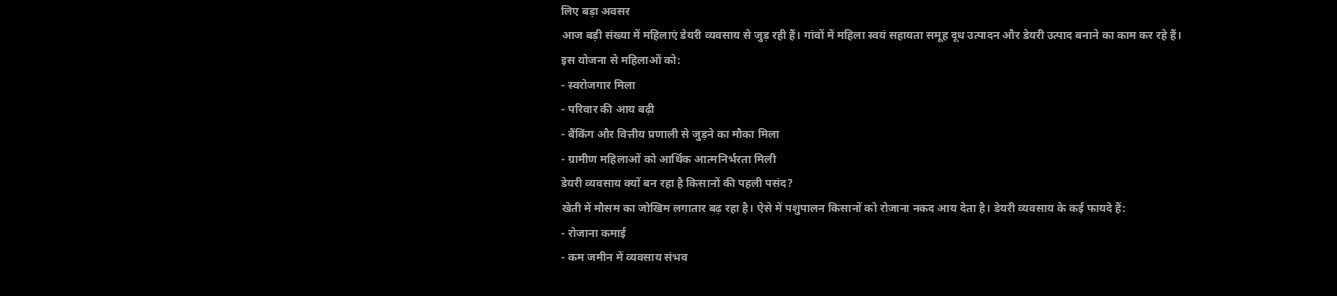लिए बड़ा अवसर
आज बड़ी संख्या में महिलाएं डेयरी व्यवसाय से जुड़ रही हैं। गांवों में महिला स्वयं सहायता समूह दूध उत्पादन और डेयरी उत्पाद बनाने का काम कर रहे हैं।
इस योजना से महिलाओं को:
- स्वरोजगार मिला
- परिवार की आय बढ़ी
- बैंकिंग और वित्तीय प्रणाली से जुड़ने का मौका मिला
- ग्रामीण महिलाओं को आर्थिक आत्मनिर्भरता मिली
डेयरी व्यवसाय क्यों बन रहा है किसानों की पहली पसंद?
खेती में मौसम का जोखिम लगातार बढ़ रहा है। ऐसे में पशुपालन किसानों को रोजाना नकद आय देता है। डेयरी व्यवसाय के कई फायदे हैं:
- रोजाना कमाई
- कम जमीन में व्यवसाय संभव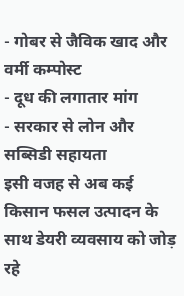- गोबर से जैविक खाद और वर्मी कम्पोस्ट
- दूध की लगातार मांग
- सरकार से लोन और सब्सिडी सहायता
इसी वजह से अब कई किसान फसल उत्पादन के साथ डेयरी व्यवसाय को जोड़ रहे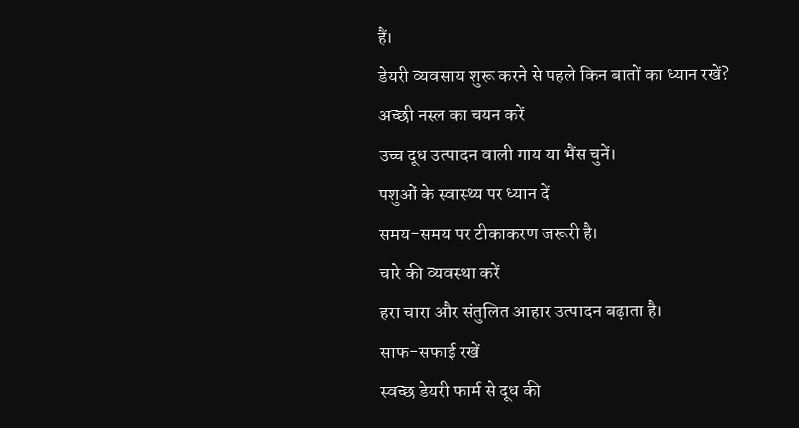हैं।
डेयरी व्यवसाय शुरू करने से पहले किन बातों का ध्यान रखें?
अच्छी नस्ल का चयन करें
उच्च दूध उत्पादन वाली गाय या भैंस चुनें।
पशुओं के स्वास्थ्य पर ध्यान दें
समय-समय पर टीकाकरण जरूरी है।
चारे की व्यवस्था करें
हरा चारा और संतुलित आहार उत्पादन बढ़ाता है।
साफ-सफाई रखें
स्वच्छ डेयरी फार्म से दूध की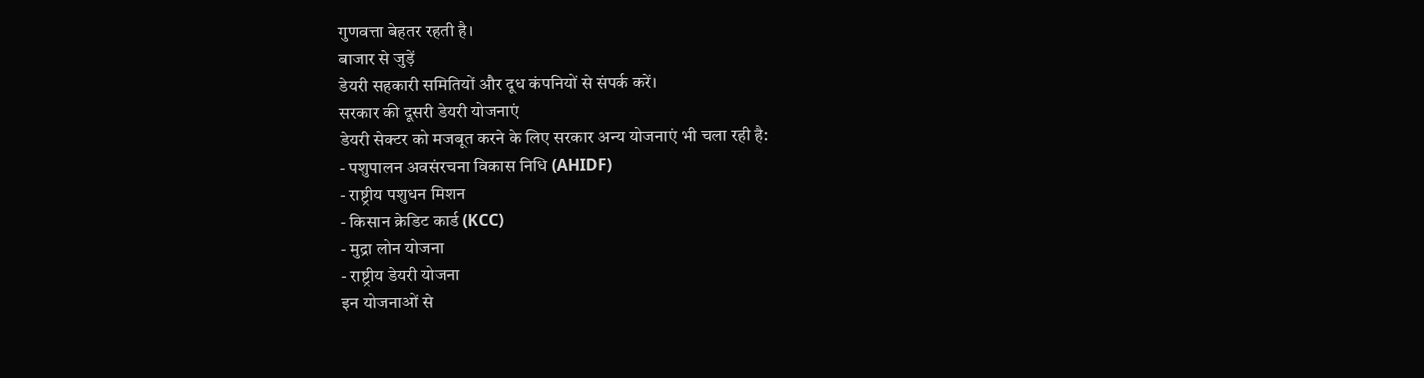गुणवत्ता बेहतर रहती है।
बाजार से जुड़ें
डेयरी सहकारी समितियों और दूध कंपनियों से संपर्क करें।
सरकार की दूसरी डेयरी योजनाएं
डेयरी सेक्टर को मजबूत करने के लिए सरकार अन्य योजनाएं भी चला रही है:
- पशुपालन अवसंरचना विकास निधि (AHIDF)
- राष्ट्रीय पशुधन मिशन
- किसान क्रेडिट कार्ड (KCC)
- मुद्रा लोन योजना
- राष्ट्रीय डेयरी योजना
इन योजनाओं से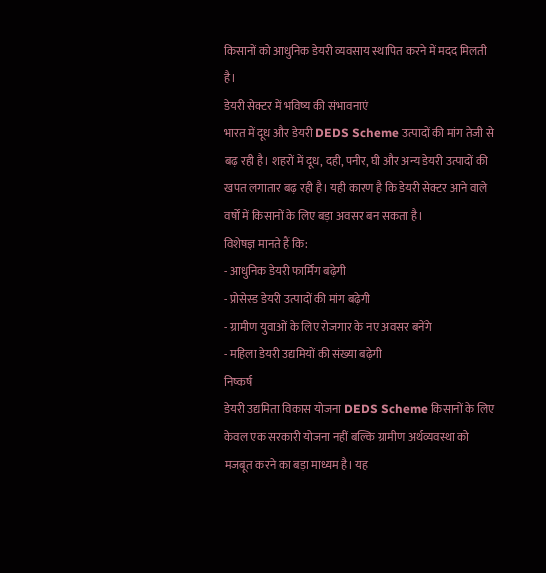किसानों को आधुनिक डेयरी व्यवसाय स्थापित करने में मदद मिलती है।
डेयरी सेक्टर में भविष्य की संभावनाएं
भारत में दूध और डेयरी DEDS Scheme उत्पादों की मांग तेजी से बढ़ रही है। शहरों में दूध, दही, पनीर, घी और अन्य डेयरी उत्पादों की खपत लगातार बढ़ रही है। यही कारण है कि डेयरी सेक्टर आने वाले वर्षों में किसानों के लिए बड़ा अवसर बन सकता है।
विशेषज्ञ मानते हैं कि:
- आधुनिक डेयरी फार्मिंग बढ़ेगी
- प्रोसेस्ड डेयरी उत्पादों की मांग बढ़ेगी
- ग्रामीण युवाओं के लिए रोजगार के नए अवसर बनेंगे
- महिला डेयरी उद्यमियों की संख्या बढ़ेगी
निष्कर्ष
डेयरी उद्यमिता विकास योजना DEDS Scheme किसानों के लिए केवल एक सरकारी योजना नहीं बल्कि ग्रामीण अर्थव्यवस्था को मजबूत करने का बड़ा माध्यम है। यह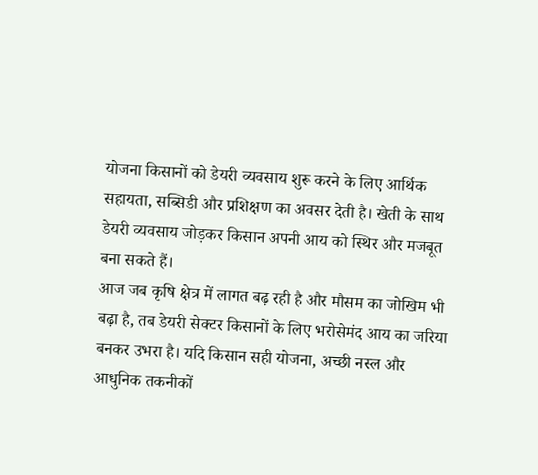योजना किसानों को डेयरी व्यवसाय शुरू करने के लिए आर्थिक सहायता, सब्सिडी और प्रशिक्षण का अवसर देती है। खेती के साथ डेयरी व्यवसाय जोड़कर किसान अपनी आय को स्थिर और मजबूत बना सकते हैं।
आज जब कृषि क्षेत्र में लागत बढ़ रही है और मौसम का जोखिम भी बढ़ा है, तब डेयरी सेक्टर किसानों के लिए भरोसेमंद आय का जरिया बनकर उभरा है। यदि किसान सही योजना, अच्छी नस्ल और आधुनिक तकनीकों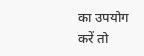का उपयोग करें तो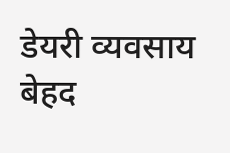डेयरी व्यवसाय बेहद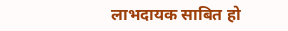लाभदायक साबित हो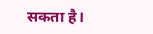सकता है।